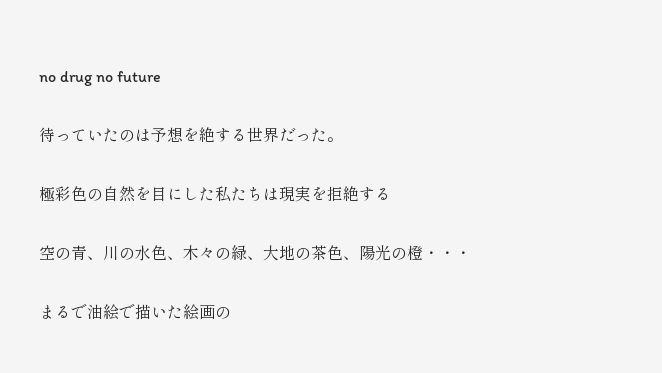no drug no future

待っていたのは予想を絶する世界だった。

極彩色の自然を目にした私たちは現実を拒絶する

空の青、川の水色、木々の緑、大地の茶色、陽光の橙・・・

まるで油絵で描いた絵画の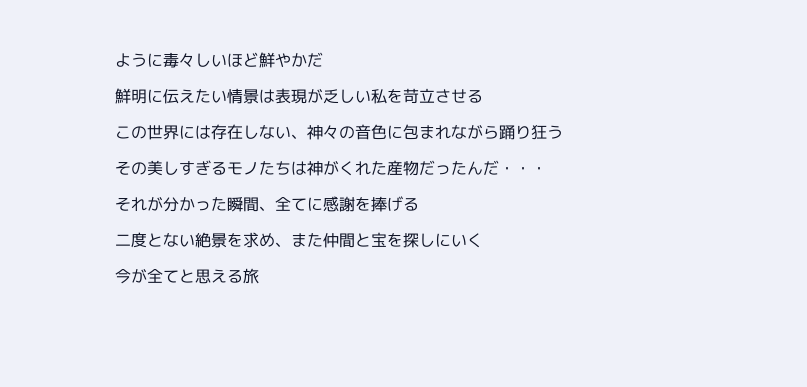ように毒々しいほど鮮やかだ

鮮明に伝えたい情景は表現が乏しい私を苛立させる

この世界には存在しない、神々の音色に包まれながら踊り狂う

その美しすぎるモノたちは神がくれた産物だったんだ・・・

それが分かった瞬間、全てに感謝を捧げる

二度とない絶景を求め、また仲間と宝を探しにいく

今が全てと思える旅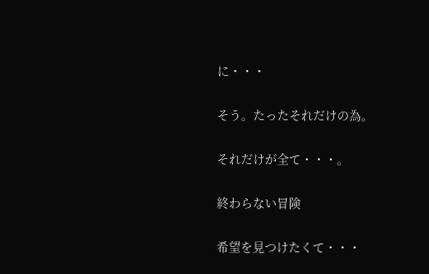に・・・

そう。たったそれだけの為。

それだけが全て・・・。

終わらない冒険

希望を見つけたくて・・・